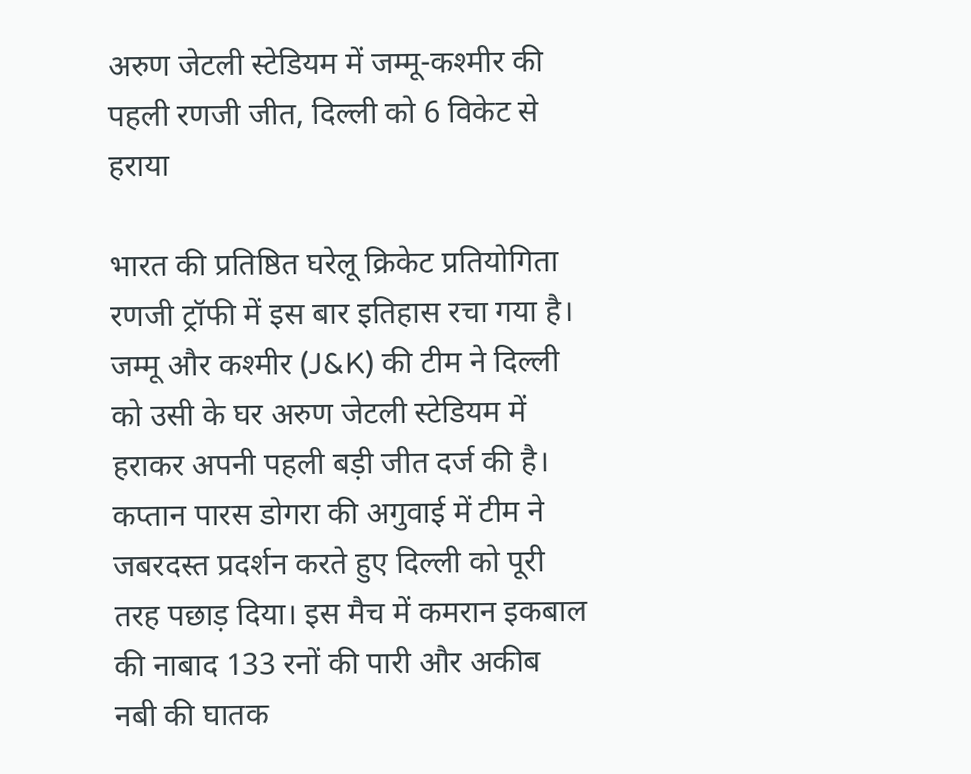अरुण जेटली स्टेडियम में जम्मू-कश्मीर की पहली रणजी जीत, दिल्ली को 6 विकेट से हराया

भारत की प्रतिष्ठित घरेलू क्रिकेट प्रतियोगिता रणजी ट्रॉफी में इस बार इतिहास रचा गया है। जम्मू और कश्मीर (J&K) की टीम ने दिल्ली को उसी के घर अरुण जेटली स्टेडियम में हराकर अपनी पहली बड़ी जीत दर्ज की है। कप्तान पारस डोगरा की अगुवाई में टीम ने जबरदस्त प्रदर्शन करते हुए दिल्ली को पूरी तरह पछाड़ दिया। इस मैच में कमरान इकबाल की नाबाद 133 रनों की पारी और अकीब नबी की घातक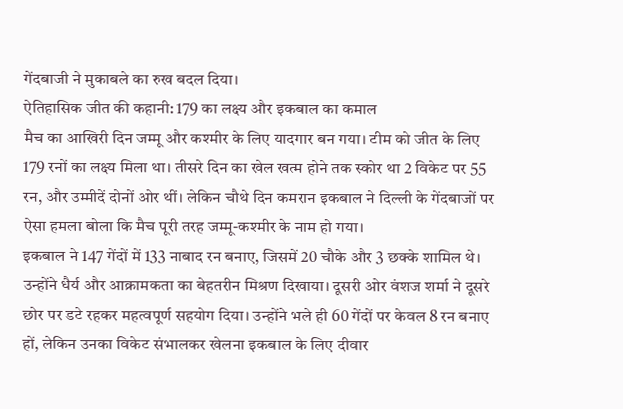गेंदबाजी ने मुकाबले का रुख बदल दिया।
ऐतिहासिक जीत की कहानी: 179 का लक्ष्य और इकबाल का कमाल
मैच का आखिरी दिन जम्मू और कश्मीर के लिए यादगार बन गया। टीम को जीत के लिए 179 रनों का लक्ष्य मिला था। तीसरे दिन का खेल खत्म होने तक स्कोर था 2 विकेट पर 55 रन, और उम्मीदें दोनों ओर थीं। लेकिन चौथे दिन कमरान इकबाल ने दिल्ली के गेंदबाजों पर ऐसा हमला बोला कि मैच पूरी तरह जम्मू-कश्मीर के नाम हो गया।
इकबाल ने 147 गेंदों में 133 नाबाद रन बनाए, जिसमें 20 चौके और 3 छक्के शामिल थे। उन्होंने धैर्य और आक्रामकता का बेहतरीन मिश्रण दिखाया। दूसरी ओर वंशज शर्मा ने दूसरे छोर पर डटे रहकर महत्वपूर्ण सहयोग दिया। उन्होंने भले ही 60 गेंदों पर केवल 8 रन बनाए हों, लेकिन उनका विकेट संभालकर खेलना इकबाल के लिए दीवार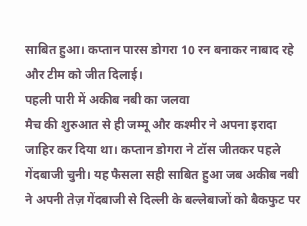साबित हुआ। कप्तान पारस डोगरा 10 रन बनाकर नाबाद रहे और टीम को जीत दिलाई।
पहली पारी में अकीब नबी का जलवा
मैच की शुरुआत से ही जम्मू और कश्मीर ने अपना इरादा जाहिर कर दिया था। कप्तान डोगरा ने टॉस जीतकर पहले गेंदबाजी चुनी। यह फैसला सही साबित हुआ जब अकीब नबी ने अपनी तेज़ गेंदबाजी से दिल्ली के बल्लेबाजों को बैकफुट पर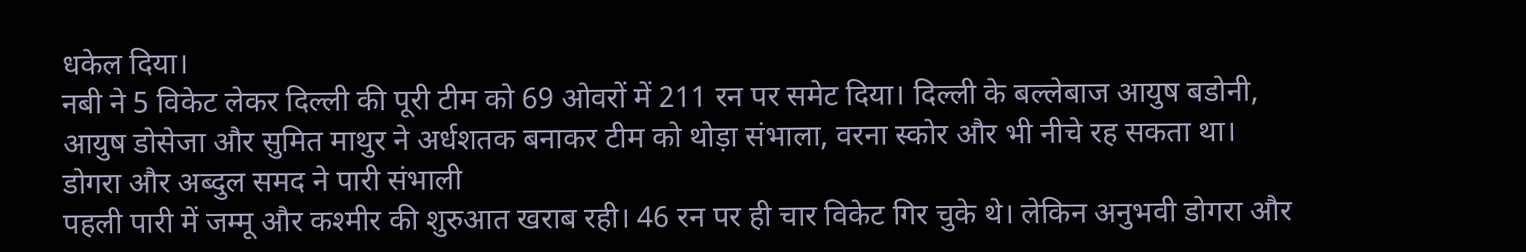धकेल दिया।
नबी ने 5 विकेट लेकर दिल्ली की पूरी टीम को 69 ओवरों में 211 रन पर समेट दिया। दिल्ली के बल्लेबाज आयुष बडोनी, आयुष डोसेजा और सुमित माथुर ने अर्धशतक बनाकर टीम को थोड़ा संभाला, वरना स्कोर और भी नीचे रह सकता था।
डोगरा और अब्दुल समद ने पारी संभाली
पहली पारी में जम्मू और कश्मीर की शुरुआत खराब रही। 46 रन पर ही चार विकेट गिर चुके थे। लेकिन अनुभवी डोगरा और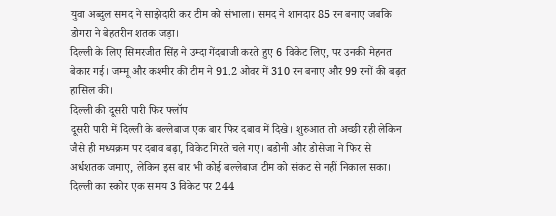युवा अब्दुल समद ने साझेदारी कर टीम को संभाला। समद ने शानदार 85 रन बनाए जबकि डोगरा ने बेहतरीन शतक जड़ा।
दिल्ली के लिए सिमरजीत सिंह ने उम्दा गेंदबाजी करते हुए 6 विकेट लिए, पर उनकी मेहनत बेकार गई। जम्मू और कश्मीर की टीम ने 91.2 ओवर में 310 रन बनाए और 99 रनों की बढ़त हासिल की।
दिल्ली की दूसरी पारी फिर फ्लॉप
दूसरी पारी में दिल्ली के बल्लेबाज एक बार फिर दबाव में दिखे। शुरुआत तो अच्छी रही लेकिन जैसे ही मध्यक्रम पर दबाव बढ़ा, विकेट गिरते चले गए। बडोनी और डोसेजा ने फिर से अर्धशतक जमाए, लेकिन इस बार भी कोई बल्लेबाज टीम को संकट से नहीं निकाल सका।
दिल्ली का स्कोर एक समय 3 विकेट पर 244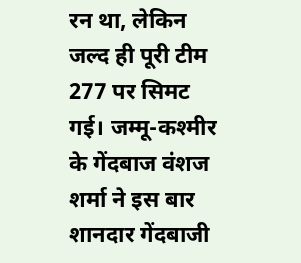रन था, लेकिन जल्द ही पूरी टीम 277 पर सिमट गई। जम्मू-कश्मीर के गेंदबाज वंशज शर्मा ने इस बार शानदार गेंदबाजी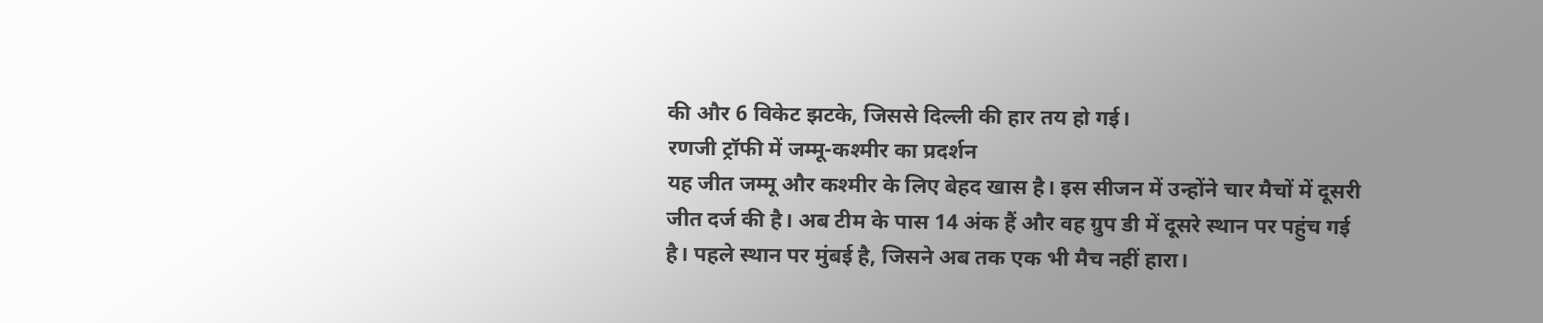की और 6 विकेट झटके, जिससे दिल्ली की हार तय हो गई।
रणजी ट्रॉफी में जम्मू-कश्मीर का प्रदर्शन
यह जीत जम्मू और कश्मीर के लिए बेहद खास है। इस सीजन में उन्होंने चार मैचों में दूसरी जीत दर्ज की है। अब टीम के पास 14 अंक हैं और वह ग्रुप डी में दूसरे स्थान पर पहुंच गई है। पहले स्थान पर मुंबई है, जिसने अब तक एक भी मैच नहीं हारा।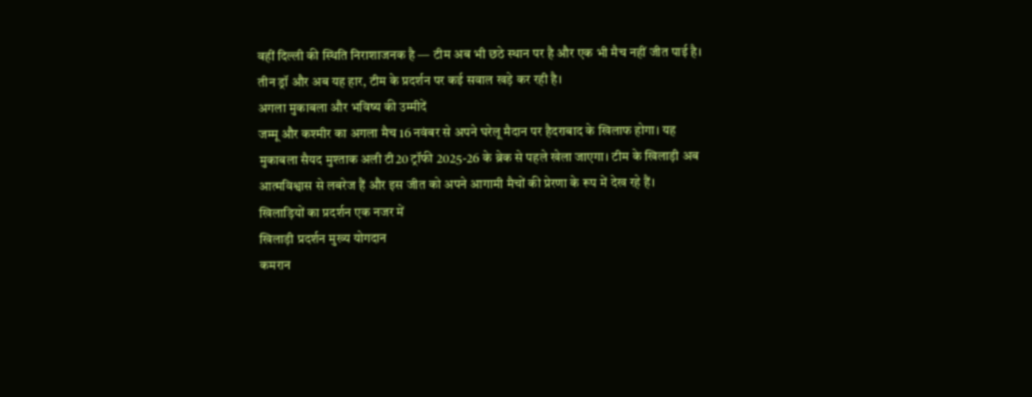वहीं दिल्ली की स्थिति निराशाजनक है — टीम अब भी छठे स्थान पर है और एक भी मैच नहीं जीत पाई है। तीन ड्रॉ और अब यह हार, टीम के प्रदर्शन पर कई सवाल खड़े कर रही है।
अगला मुकाबला और भविष्य की उम्मीदें
जम्मू और कश्मीर का अगला मैच 16 नवंबर से अपने घरेलू मैदान पर हैदराबाद के खिलाफ होगा। यह मुकाबला सैयद मुश्ताक अली टी20 ट्रॉफी 2025-26 के ब्रेक से पहले खेला जाएगा। टीम के खिलाड़ी अब आत्मविश्वास से लबरेज हैं और इस जीत को अपने आगामी मैचों की प्रेरणा के रूप में देख रहे हैं।
खिलाड़ियों का प्रदर्शन एक नजर में
खिलाड़ी प्रदर्शन मुख्य योगदान
कमरान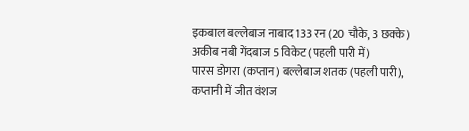इकबाल बल्लेबाज नाबाद 133 रन (20 चौके, 3 छक्के) अकीब नबी गेंदबाज 5 विकेट (पहली पारी में)
पारस डोगरा (कप्तान) बल्लेबाज शतक (पहली पारी), कप्तानी में जीत वंशज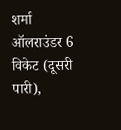शर्मा ऑलराउंडर 6 विकेट (दूसरी पारी),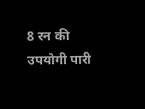8 रन की उपयोगी पारी